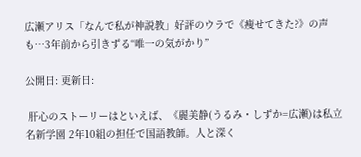広瀬アリス「なんで私が神説教」好評のウラで《痩せてきた?》の声も…3年前から引きずる“唯一の気がかり”

公開日: 更新日:

 肝心のストーリーはといえば、《麗美静(うるみ・しずか=広瀬)は私立名新学園 2年10組の担任で国語教師。人と深く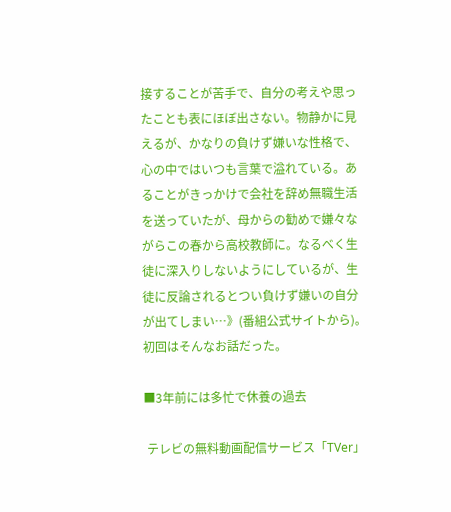接することが苦手で、自分の考えや思ったことも表にほぼ出さない。物静かに見えるが、かなりの負けず嫌いな性格で、心の中ではいつも言葉で溢れている。あることがきっかけで会社を辞め無職生活を送っていたが、母からの勧めで嫌々ながらこの春から高校教師に。なるべく生徒に深入りしないようにしているが、生徒に反論されるとつい負けず嫌いの自分が出てしまい…》(番組公式サイトから)。初回はそんなお話だった。

■3年前には多忙で休養の過去

 テレビの無料動画配信サービス「TVer」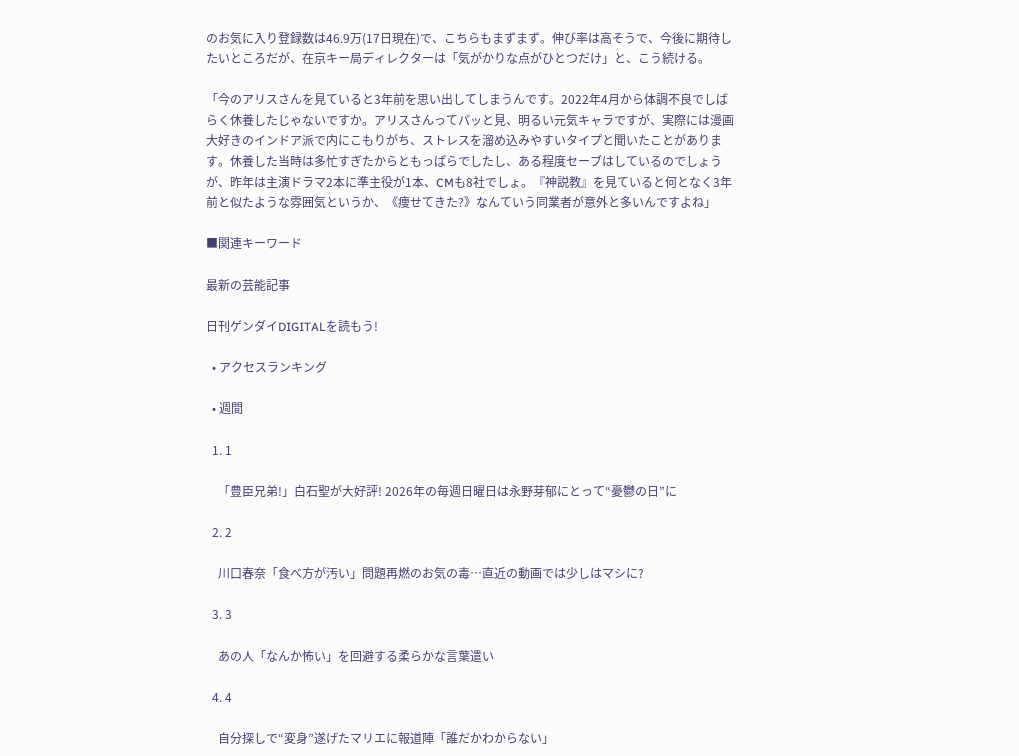のお気に入り登録数は46.9万(17日現在)で、こちらもまずまず。伸び率は高そうで、今後に期待したいところだが、在京キー局ディレクターは「気がかりな点がひとつだけ」と、こう続ける。

「今のアリスさんを見ていると3年前を思い出してしまうんです。2022年4月から体調不良でしばらく休養したじゃないですか。アリスさんってパッと見、明るい元気キャラですが、実際には漫画大好きのインドア派で内にこもりがち、ストレスを溜め込みやすいタイプと聞いたことがあります。休養した当時は多忙すぎたからともっぱらでしたし、ある程度セーブはしているのでしょうが、昨年は主演ドラマ2本に準主役が1本、CMも8社でしょ。『神説教』を見ていると何となく3年前と似たような雰囲気というか、《痩せてきた?》なんていう同業者が意外と多いんですよね」

■関連キーワード

最新の芸能記事

日刊ゲンダイDIGITALを読もう!

  • アクセスランキング

  • 週間

  1. 1

    「豊臣兄弟!」白石聖が大好評! 2026年の毎週日曜日は永野芽郁にとって“憂鬱の日”に

  2. 2

    川口春奈「食べ方が汚い」問題再燃のお気の毒…直近の動画では少しはマシに?

  3. 3

    あの人「なんか怖い」を回避する柔らかな言葉遣い

  4. 4

    自分探しで“変身”遂げたマリエに報道陣「誰だかわからない」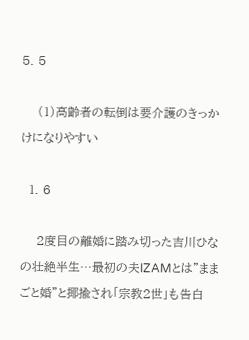5. 5

    (1)高齢者の転倒は要介護のきっかけになりやすい

  1. 6

    2度目の離婚に踏み切った吉川ひなの壮絶半生…最初の夫IZAMとは"ままごと婚"と揶揄され「宗教2世」も告白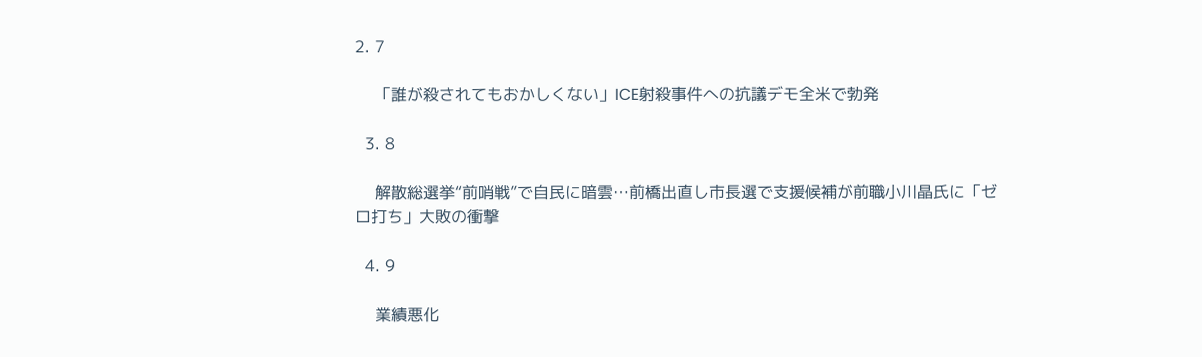2. 7

    「誰が殺されてもおかしくない」ICE射殺事件への抗議デモ全米で勃発

  3. 8

    解散総選挙“前哨戦”で自民に暗雲…前橋出直し市長選で支援候補が前職小川晶氏に「ゼロ打ち」大敗の衝撃

  4. 9

    業績悪化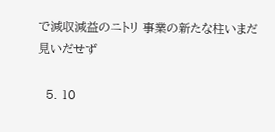で減収減益のニトリ 事業の新たな柱いまだ見いだせず

  5. 10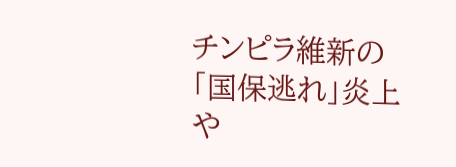チンピラ維新の「国保逃れ」炎上や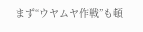まず“ウヤムヤ作戦”も頓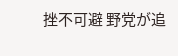挫不可避 野党が追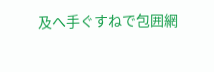及へ手ぐすねで包囲網